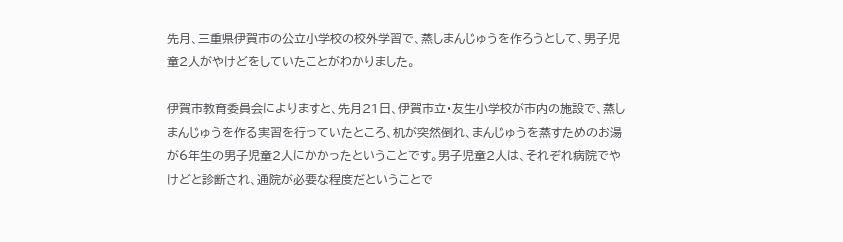先月、三重県伊賀市の公立小学校の校外学習で、蒸しまんじゅうを作ろうとして、男子児童2人がやけどをしていたことがわかりました。

伊賀市教育委員会によりますと、先月21日、伊賀市立・友生小学校が市内の施設で、蒸しまんじゅうを作る実習を行っていたところ、机が突然倒れ、まんじゅうを蒸すためのお湯が6年生の男子児童2人にかかったということです。男子児童2人は、それぞれ病院でやけどと診断され、通院が必要な程度だということで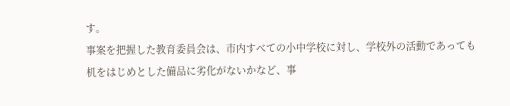す。
事案を把握した教育委員会は、市内すべての小中学校に対し、学校外の活動であっても机をはじめとした備品に劣化がないかなど、事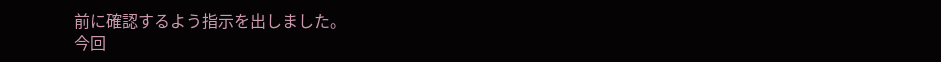前に確認するよう指示を出しました。
今回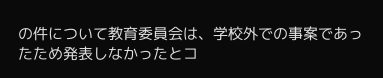の件について教育委員会は、学校外での事案であったため発表しなかったとコ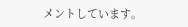メントしています。